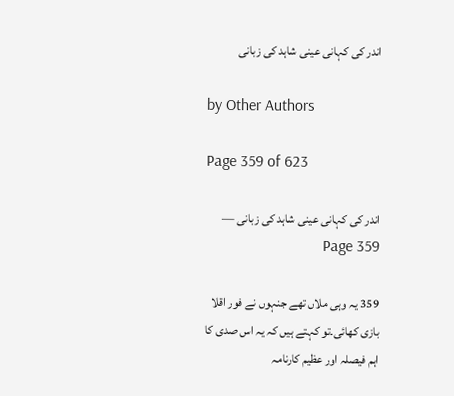اندر کی کہانی عینی شاہد کی زبانی

by Other Authors

Page 359 of 623

اندر کی کہانی عینی شاہد کی زبانی — Page 359

359 یہ وہی ملاں تھے جنہوں نے فور اقلا بازی کھائی۔تو کہتے ہیں کہ یہ اس صدی کا اہم فیصلہ اور عظیم کارنامہ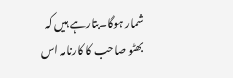شمار ہوگا۔بتارہے ہیں کہ بھٹو صاحب کا کارنامہ اس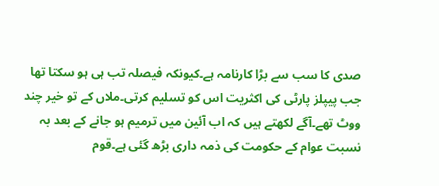صدی کا سب سے بڑا کارنامہ ہے۔کیونکہ فیصلہ تب ہی ہو سکتا تھا جب پیپلز پارٹی کی اکثریت اس کو تسلیم کرتی۔ملاں کے تو خیر چند ووٹ تھے۔آگے لکھتے ہیں کہ اب آئین میں ترمیم ہو جانے کے بعد بہ نسبت عوام کے حکومت کی ذمہ داری بڑھ گئی ہے۔قوم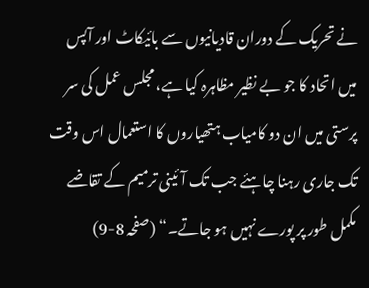نے تحریک کے دوران قادیانیوں سے بائیکاٹ اور آپس میں اتحاد کا جو بے نظیر مظاہرہ کیا ہے، مجلس عمل کی سر پرستی میں ان دو کامیاب ہتھیاروں کا استعمال اس وقت تک جاری رہنا چاہئے جب تک آئینی ترمیم کے تقاضے مکمل طور پر پورے نہیں ہو جاتے۔“ (صفحہ 8-9)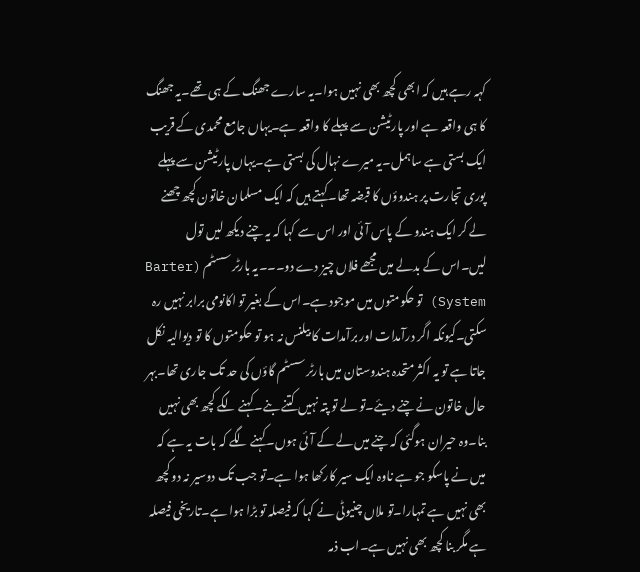کہہ رہے ہیں کہ ابھی کچھ بھی نہیں ہوا۔یہ سارے جھنگ کے ہی تھے۔یہ جھنگ کا ہی واقعہ ہے اور پارٹیشن سے پہلے کا واقعہ ہے۔یہاں جامع محمدی کے قریب ایک بستی ہے ساہمل۔یہ میرے نہال کی بستی ہے۔یہاں پارٹیشن سے پہلے پوری تجارت پر ہندوؤں کا قبضہ تھا۔کہتے ہیں کہ ایک مسلمان خاتون کچھ چھنے لے کر ایک ہندو کے پاس آئی اور اس سے کہا کہ یہ چنے دیکھ لیں تول لیں۔اس کے بدلے میں مجھے فلاں چیز دے دو۔۔۔یہ بارٹر سسٹم (Barter System) تو حکومتوں میں موجود ہے۔اس کے بغیر تو اکانومی برابر نہیں رہ سکتی۔کیونکہ اگر درآمدات اور برآمدات کا بیلنس نہ ہو تو حکومتوں کا تو دیوالیہ نکل جاتا ہے تو یہ اکثر متحدہ ہندوستان میں بارٹر سسٹم گاؤں کی حد تک جاری تھا۔بہر حال خاتون نے چنے دیئے۔تو لے تو پتہ نہیں کتنے بنے۔کہنے لگے کچھ بھی نہیں بنا۔وہ حیران ہوگئی کہ چنے میں لے کے آئی ہوں۔کہنے لگے کہ بات یہ ہے کہ میں نے پاسکو جو ہے ناوہ ایک سیر کارکھا ہوا ہے۔تو جب تک دوسیر نہ دو کچھ بھی نہیں ہے تمہارا۔تو ملاں چنیوٹی نے کہا کہ فیصلہ تو بڑا ہوا ہے۔تاریخی فیصلہ ہے مگر بنا کچھ بھی نہیں ہے۔اب ذمہ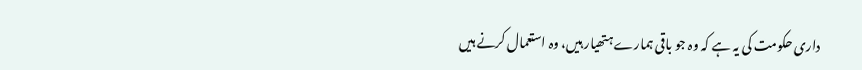داری حکومت کی یہ ہے کہ وہ جو باقی ہمارے ہتھیار ہیں، وہ استعمال کرنے ہیں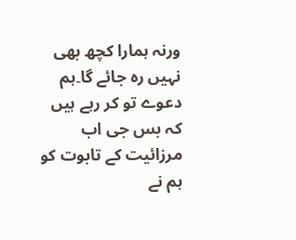ورنہ ہمارا کچھ بھی نہیں رہ جائے گا۔ہم دعوے تو کر رہے ہیں کہ بس جی اب مرزائیت کے تابوت کو ہم نے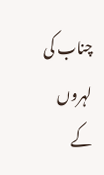چناب کی لہروں کے